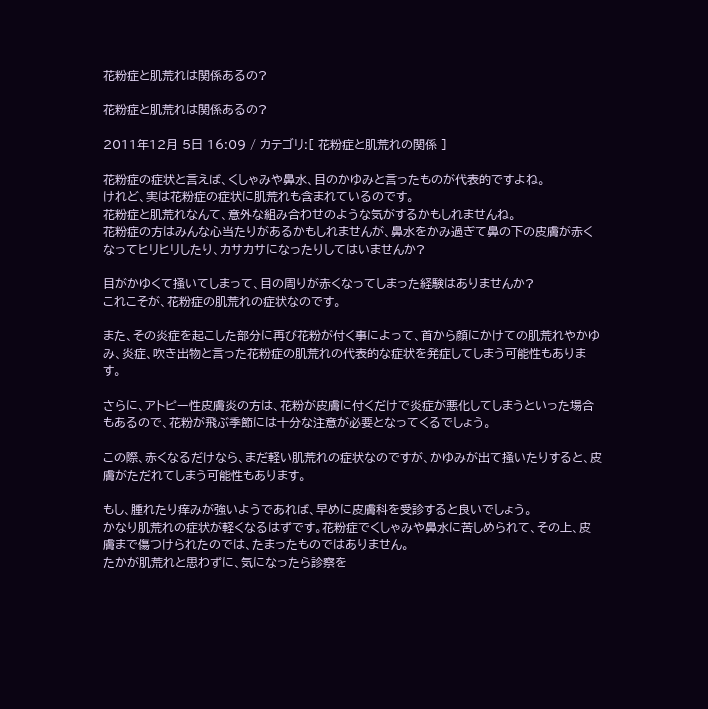花粉症と肌荒れは関係あるの?

花粉症と肌荒れは関係あるの?

2011年12月 5日 16:09 / カテゴリ:[ 花粉症と肌荒れの関係 ]

花粉症の症状と言えば、くしゃみや鼻水、目のかゆみと言ったものが代表的ですよね。
けれど、実は花粉症の症状に肌荒れも含まれているのです。
花粉症と肌荒れなんて、意外な組み合わせのような気がするかもしれませんね。
花粉症の方はみんな心当たりがあるかもしれませんが、鼻水をかみ過ぎて鼻の下の皮膚が赤くなってヒリヒリしたり、カサカサになったりしてはいませんか?

目がかゆくて掻いてしまって、目の周りが赤くなってしまった経験はありませんか?
これこそが、花粉症の肌荒れの症状なのです。

また、その炎症を起こした部分に再び花粉が付く事によって、首から顔にかけての肌荒れやかゆみ、炎症、吹き出物と言った花粉症の肌荒れの代表的な症状を発症してしまう可能性もあります。

さらに、アトピー性皮膚炎の方は、花粉が皮膚に付くだけで炎症が悪化してしまうといった場合もあるので、花粉が飛ぶ季節には十分な注意が必要となってくるでしょう。

この際、赤くなるだけなら、まだ軽い肌荒れの症状なのですが、かゆみが出て掻いたりすると、皮膚がただれてしまう可能性もあります。

もし、腫れたり痒みが強いようであれば、早めに皮膚科を受診すると良いでしょう。
かなり肌荒れの症状が軽くなるはずです。花粉症でくしゃみや鼻水に苦しめられて、その上、皮膚まで傷つけられたのでは、たまったものではありません。
たかが肌荒れと思わずに、気になったら診察を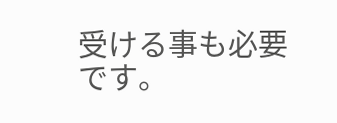受ける事も必要です。